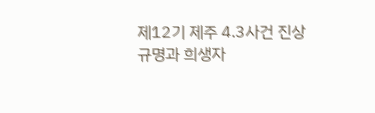제12기 제주 4.3사건 진상규명과 희생자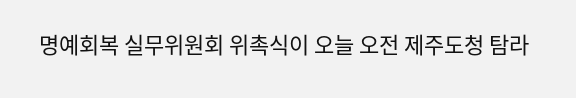명예회복 실무위원회 위촉식이 오늘 오전 제주도청 탐라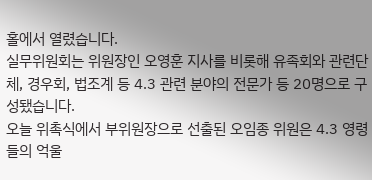홀에서 열렸습니다.
실무위원회는 위원장인 오영훈 지사를 비롯해 유족회와 관련단체, 경우회, 법조계 등 4.3 관련 분야의 전문가 등 20명으로 구성됐습니다.
오늘 위촉식에서 부위원장으로 선출된 오임종 위원은 4.3 영령들의 억울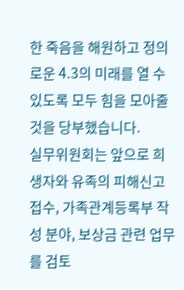한 죽음을 해원하고 정의로운 4.3의 미래를 열 수 있도록 모두 힘을 모아줄 것을 당부했습니다.
실무위원회는 앞으로 희생자와 유족의 피해신고 접수, 가족관계등록부 작성 분야, 보상금 관련 업무를 검토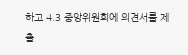하고 4.3 중앙위원회에 의견서를 제출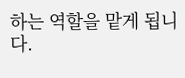하는 역할을 맡게 됩니다.